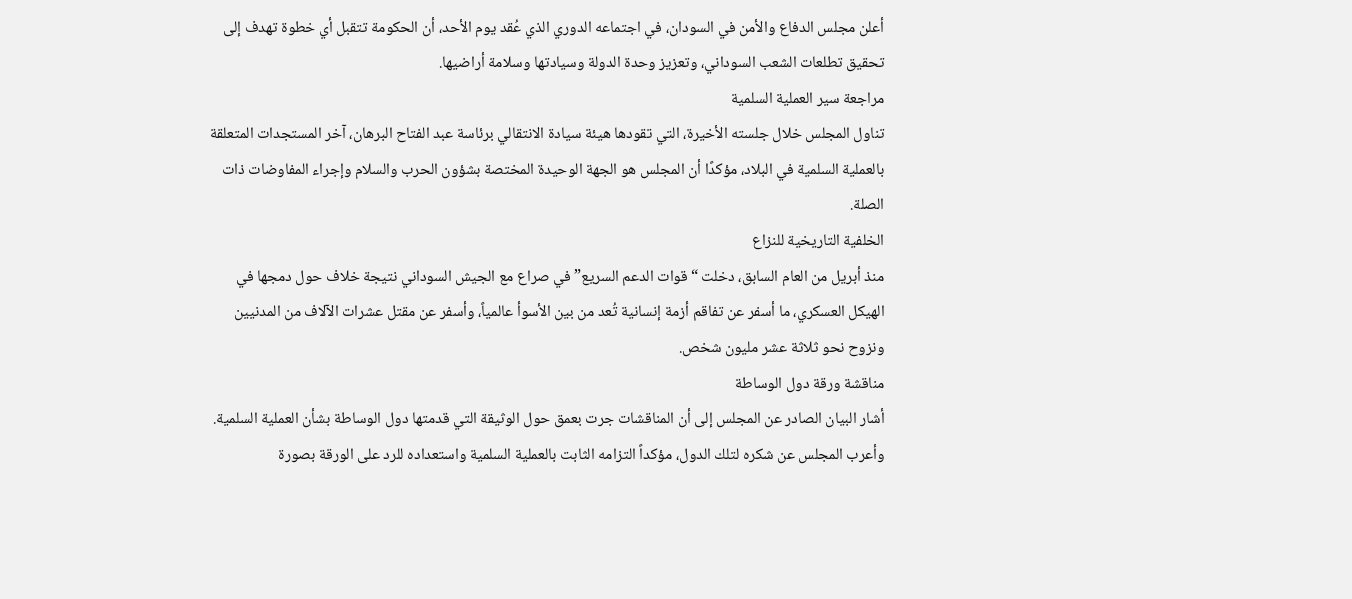أعلن مجلس الدفاع والأمن في السودان، في اجتماعه الدوري الذي عُقد يوم الأحد، أن الحكومة تتقبل أي خطوة تهدف إلى تحقيق تطلعات الشعب السوداني، وتعزيز وحدة الدولة وسيادتها وسلامة أراضيها.
مراجعة سير العملية السلمية
تناول المجلس خلال جلسته الأخيرة، التي تقودها هيئة سيادة الانتقالي برئاسة عبد الفتاح البرهان، آخر المستجدات المتعلقة بالعملية السلمية في البلاد، مؤكدًا أن المجلس هو الجهة الوحيدة المختصة بشؤون الحرب والسلام وإجراء المفاوضات ذات الصلة.
الخلفية التاريخية للنزاع
منذ أبريل من العام السابق، دخلت “قوات الدعم السريع” في صراع مع الجيش السوداني نتيجة خلاف حول دمجها في الهيكل العسكري، ما أسفر عن تفاقم أزمة إنسانية تُعد من بين الأسوأ عالمياً، وأسفر عن مقتل عشرات الآلاف من المدنيين ونزوح نحو ثلاثة عشر مليون شخص.
مناقشة ورقة دول الوساطة
أشار البيان الصادر عن المجلس إلى أن المناقشات جرت بعمق حول الوثيقة التي قدمتها دول الوساطة بشأن العملية السلمية. وأعرب المجلس عن شكره لتلك الدول، مؤكداً التزامه الثابت بالعملية السلمية واستعداده للرد على الورقة بصورة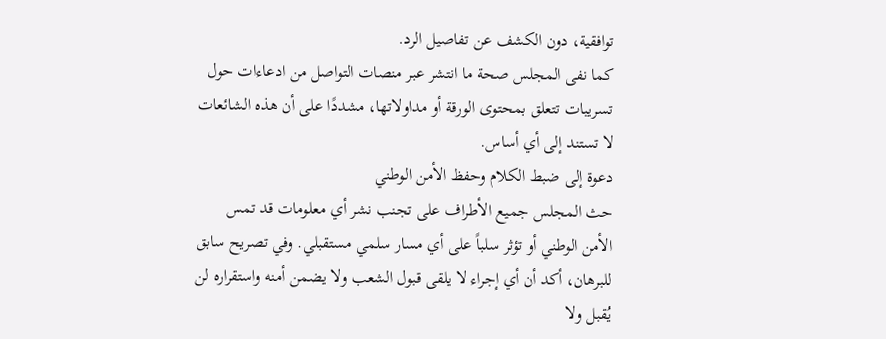توافقية، دون الكشف عن تفاصيل الرد.
كما نفى المجلس صحة ما انتشر عبر منصات التواصل من ادعاءات حول تسريبات تتعلق بمحتوى الورقة أو مداولاتها، مشددًا على أن هذه الشائعات لا تستند إلى أي أساس.
دعوة إلى ضبط الكلام وحفظ الأمن الوطني
حث المجلس جميع الأطراف على تجنب نشر أي معلومات قد تمس الأمن الوطني أو تؤثر سلباً على أي مسار سلمي مستقبلي. وفي تصريح سابق للبرهان، أكد أن أي إجراء لا يلقى قبول الشعب ولا يضمن أمنه واستقراره لن يُقبل ولا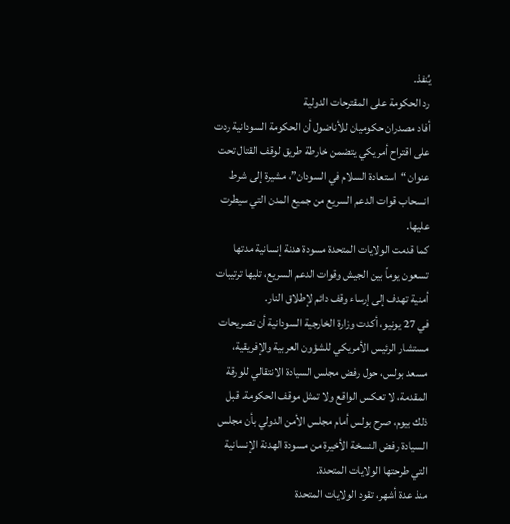يُنفذ.
رد الحكومة على المقترحات الدولية
أفاد مصدران حكوميان للأناضول أن الحكومة السودانية ردت على اقتراح أمريكي يتضمن خارطة طريق لوقف القتال تحت عنوان “استعادة السلام في السودان”، مشيرة إلى شرط انسحاب قوات الدعم السريع من جميع المدن التي سيطرت عليها.
كما قدمت الولايات المتحدة مسودة هدنة إنسانية مدتها تسعون يوماً بين الجيش وقوات الدعم السريع، تليها ترتيبات أمنية تهدف إلى إرساء وقف دائم لإطلاق النار.
في 27 يونيو، أكدت وزارة الخارجية السودانية أن تصريحات مستشار الرئيس الأمريكي للشؤون العربية والإفريقية، مسعد بولس، حول رفض مجلس السيادة الانتقالي للورقة المقدمة، لا تعكس الواقع ولا تمثل موقف الحكومة. قبل ذلك بيوم، صرح بولس أمام مجلس الأمن الدولي بأن مجلس السيادة رفض النسخة الأخيرة من مسودة الهدنة الإنسانية التي طرحتها الولايات المتحدة.
منذ عدة أشهر، تقود الولايات المتحدة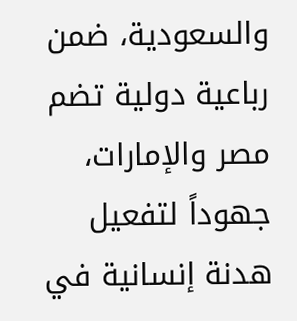والسعودية، ضمن رباعية دولية تضم مصر والإمارات، جهوداً لتفعيل هدنة إنسانية في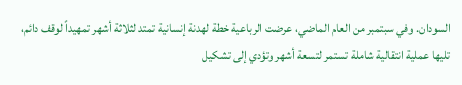السودان. وفي سبتمبر من العام الماضي، عرضت الرباعية خطة لهدنة إنسانية تمتد لثلاثة أشهر تمهيداً لوقف دائم، تليها عملية انتقالية شاملة تستمر لتسعة أشهر وتؤدي إلى تشكيل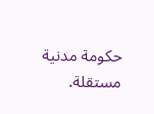حكومة مدنية مستقلة.